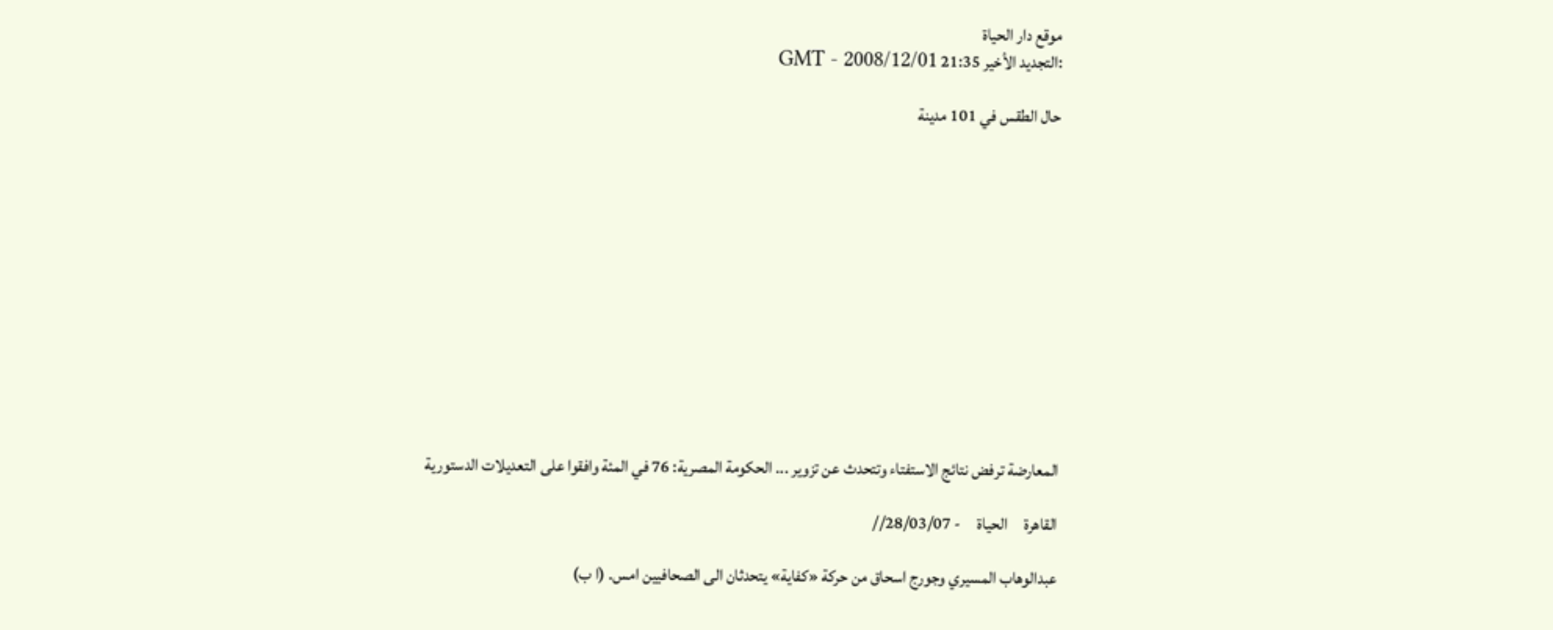موقع دار الحياة
:التجديد الأخير 21:35 GMT - 2008/12/01

حال الطقس في 101 مدينة












المعارضة ترفض نتائج الاستفتاء وتتحدث عن تزوير ... الحكومة المصرية: 76 في المئة وافقوا على التعديلات الدستورية

القاهرة     الحياة     - 28/03/07//

عبدالوهاب المسيري وجورج اسحاق من حركة «كفاية» يتحدثان الى الصحافيين امس. (ا ب)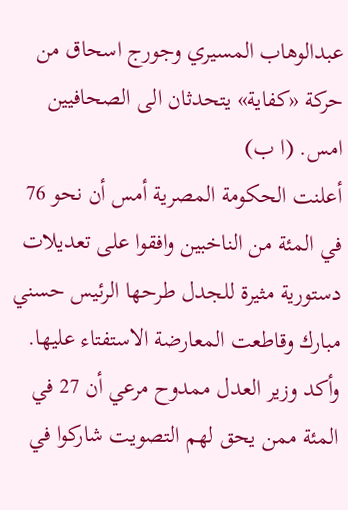عبدالوهاب المسيري وجورج اسحاق من حركة «كفاية» يتحدثان الى الصحافيين امس. (ا ب)
أعلنت الحكومة المصرية أمس أن نحو 76 في المئة من الناخبين وافقوا على تعديلات دستورية مثيرة للجدل طرحها الرئيس حسني مبارك وقاطعت المعارضة الاستفتاء عليها. وأكد وزير العدل ممدوح مرعي أن 27 في المئة ممن يحق لهم التصويت شاركوا في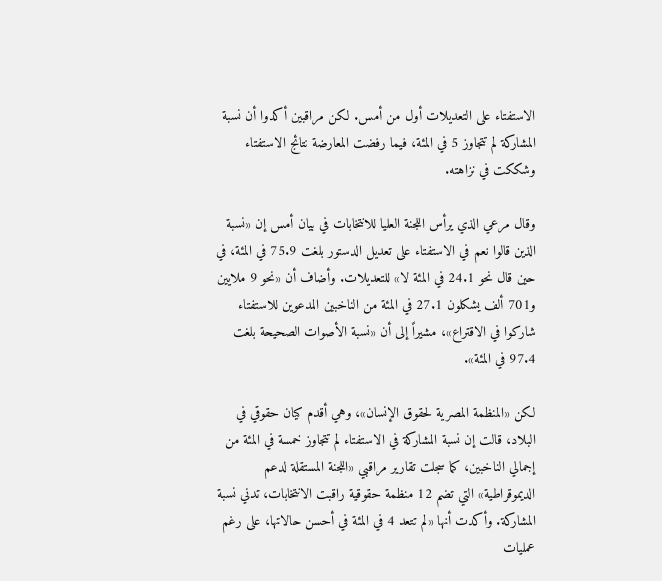الاستفتاء على التعديلات أول من أمس. لكن مراقبين أكدوا أن نسبة المشاركة لم تتجاوز 5 في المئة، فيما رفضت المعارضة نتائج الاستفتاء وشككت في نزاهته.

وقال مرعي الذي يرأس اللجنة العليا للانتخابات في بيان أمس إن «نسبة الذين قالوا نعم في الاستفتاء على تعديل الدستور بلغت 75.9 في المئة، في حين قال نحو 24.1 في المئة لا» للتعديلات. وأضاف أن «نحو 9 ملايين و701 ألف يشكلون 27.1 في المئة من الناخبين المدعوين للاستفتاء شاركوا في الاقتراع»، مشيراً إلى أن «نسبة الأصوات الصحيحة بلغت 97.4 في المئة».

لكن «المنظمة المصرية لحقوق الإنسان»، وهي أقدم كيان حقوقي في البلاد، قالت إن نسبة المشاركة في الاستفتاء لم تتجاوز خمسة في المئة من إجمالي الناخبين، كما سجلت تقارير مراقبي «اللجنة المستقلة لدعم الديموقراطية» التي تضم 12 منظمة حقوقية راقبت الانتخابات، تدني نسبة المشاركة. وأكدت أنها «لم تتعد 4 في المئة في أحسن حالاتها، على رغم عمليات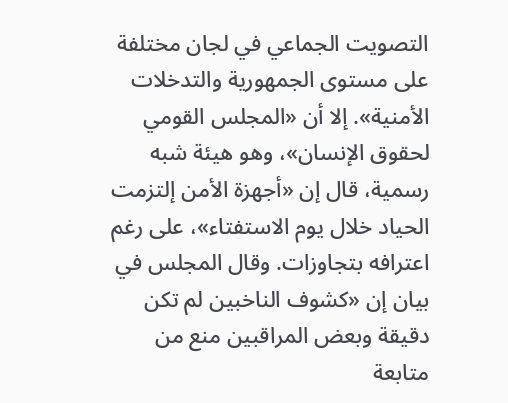التصويت الجماعي في لجان مختلفة على مستوى الجمهورية والتدخلات الأمنية». إلا أن «المجلس القومي لحقوق الإنسان»، وهو هيئة شبه رسمية، قال إن «أجهزة الأمن إلتزمت الحياد خلال يوم الاستفتاء»، على رغم اعترافه بتجاوزات. وقال المجلس في بيان إن «كشوف الناخبين لم تكن دقيقة وبعض المراقبين منع من متابعة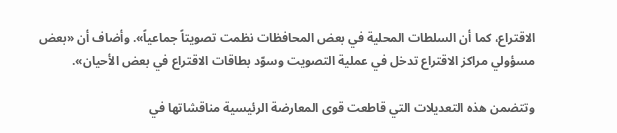الاقتراع، كما أن السلطات المحلية في بعض المحافظات نظمت تصويتاً جماعياً». وأضاف أن «بعض مسؤولي مراكز الاقتراع تدخل في عملية التصويت وسوّد بطاقات الاقتراع في بعض الأحيان».

وتتضمن هذه التعديلات التي قاطعت قوى المعارضة الرئيسية مناقشاتها في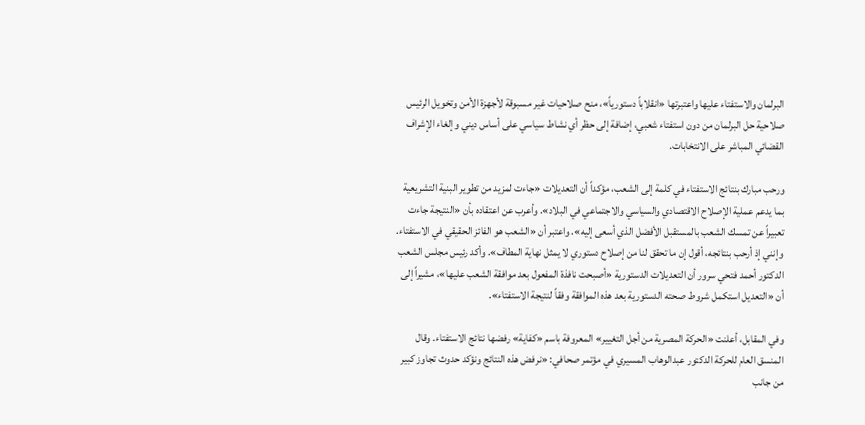البرلمان والاستفتاء عليها واعتبرتها «انقلاباً دستورياً»، منح صلاحيات غير مسبوقة لأجهزة الأمن وتخويل الرئيس صلاحية حل البرلمان من دون استفتاء شعبي، إضافة إلى حظر أي نشاط سياسي على أساس ديني وإلغاء الإشراف القضائي المباشر على الانتخابات.

ورحب مبارك بنتائج الاستفتاء في كلمة إلى الشعب، مؤكداً أن التعديلات «جاءت لمزيد من تطوير البنية التشريعية بما يدعم عملية الإصلاح الاقتصادي والسياسي والاجتماعي في البلاد». وأعرب عن اعتقاده بأن «النتيجة جاءت تعبيراً عن تمسك الشعب بالمستقبل الأفضل الذي أسعى إليه». واعتبر أن «الشعب هو الفائز الحقيقي في الاستفتاء. وإنني إذ أرحب بنتائجه، أقول إن ما تحقق لنا من إصلاح دستوري لا يمثل نهاية المطاف». وأكد رئيس مجلس الشعب الدكتور أحمد فتحي سرور أن التعديلات الدستورية «أصبحت نافذة المفعول بعد موافقة الشعب عليها»، مشيراً إلى أن «التعديل استكمل شروط صحته الدستورية بعد هذه الموافقة وفقاً لنتيجة الاستفتاء».

وفي المقابل، أعلنت «الحركة المصرية من أجل التغيير» المعروفة باسم «كفاية» رفضها نتائج الاستفتاء. وقال المنسق العام للحركة الدكتور عبدالوهاب المسيري في مؤتمر صحافي: «نرفض هذه النتائج ونؤكد حدوث تجاوز كبير من جانب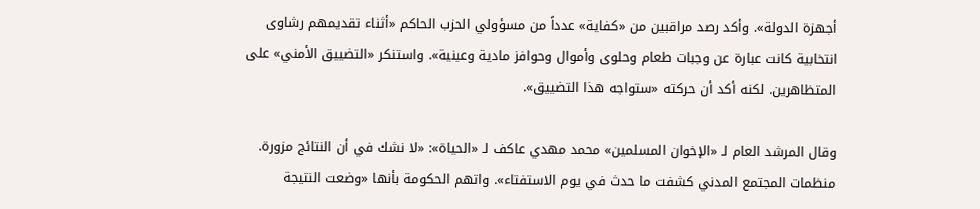أجهزة الدولة». وأكد رصد مراقبين من «كفاية» عدداً من مسؤولي الحزب الحاكم «أثناء تقديمهم رشاوى انتخابية كانت عبارة عن وجبات طعام وحلوى وأموال وحوافز مادية وعينية». واستنكر «التضييق الأمني» على المتظاهرين. لكنه أكد أن حركته «ستواجه هذا التضييق».

وقال المرشد العام لـ «الإخوان المسلمين» محمد مهدي عاكف لـ «الحياة»: «لا نشك في أن النتائج مزورة. منظمات المجتمع المدني كشفت ما حدث في يوم الاستفتاء». واتهم الحكومة بأنها «وضعت النتيجة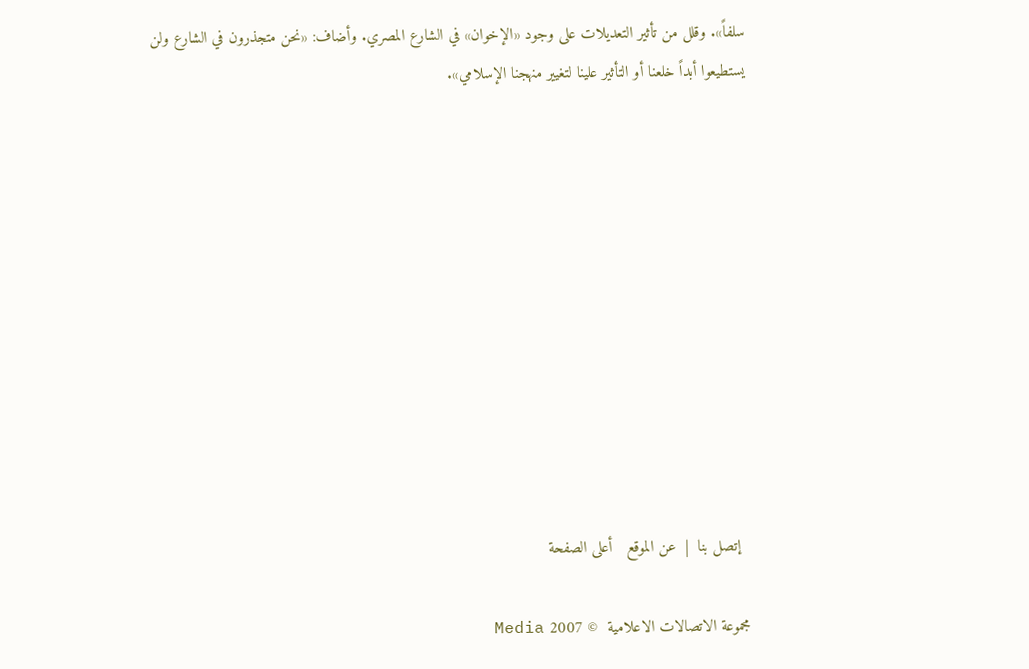سلفاً». وقلل من تأثير التعديلات على وجود «الإخوان» في الشارع المصري. وأضاف: «نحن متجذرون في الشارع ولن يستطيعوا أبداً خلعنا أو التأثير علينا لتغيير منهجنا الإسلامي».











  إتصل بنا  |  عن الموقع   أعلى الصفحة

مجموعة الاتصالات الاعلامية  © 2007 Media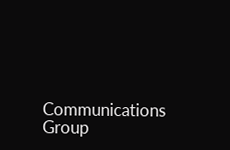Communications Group